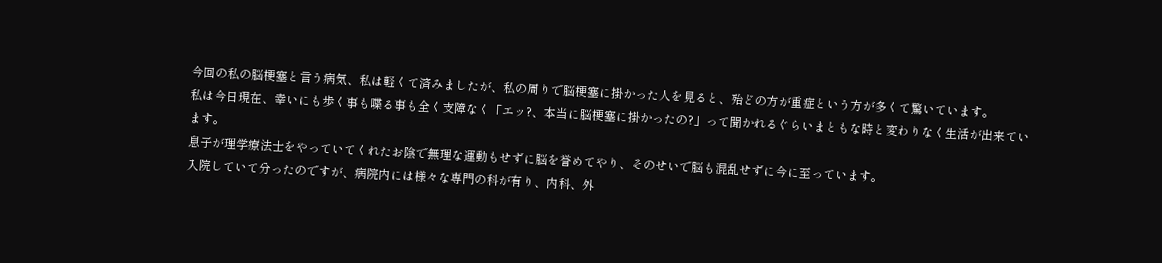今回の私の脳梗塞と言う病気、私は軽くて済みましたが、私の周りで脳梗塞に掛かった人を見ると、殆どの方が重症という方が多くて驚いています。
私は今日現在、幸いにも歩く事も喋る事も全く支障なく「エッ?、本当に脳梗塞に掛かったの?」って聞かれるぐらいまともな時と変わりなく生活が出来ています。
息子が理学療法士をやっていてくれたお陰で無理な運動もせずに脳を誉めてやり、そのせいで脳も混乱せずに今に至っています。
入院していて分ったのですが、病院内には様々な専門の科が有り、内科、外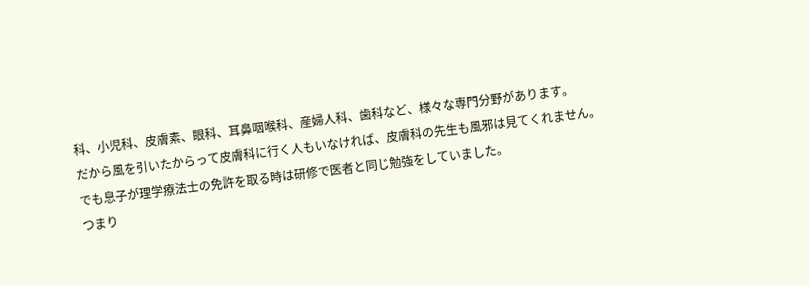科、小児科、皮膚素、眼科、耳鼻咽喉科、産婦人科、歯科など、様々な専門分野があります。
だから風を引いたからって皮膚科に行く人もいなければ、皮膚科の先生も風邪は見てくれません。
でも息子が理学療法士の免許を取る時は研修で医者と同じ勉強をしていました。
つまり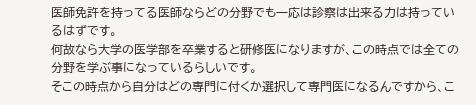医師免許を持ってる医師ならどの分野でも一応は診察は出来る力は持っているはずです。
何故なら大学の医学部を卒業すると研修医になりますが、この時点では全ての分野を学ぶ事になっているらしいです。
そこの時点から自分はどの専門に付くか選択して専門医になるんですから、こ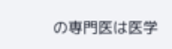の専門医は医学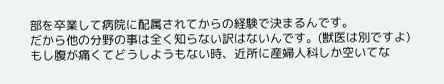部を卒業して病院に配属されてからの経験で決まるんです。
だから他の分野の事は全く知らない訳はないんです。(獣医は別ですよ)
もし腹が痛くてどうしようもない時、近所に産婦人科しか空いてな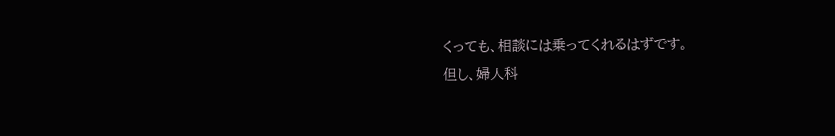くっても、相談には乗ってくれるはずです。
但し、婦人科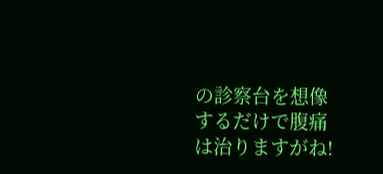の診察台を想像するだけで腹痛は治りますがね!